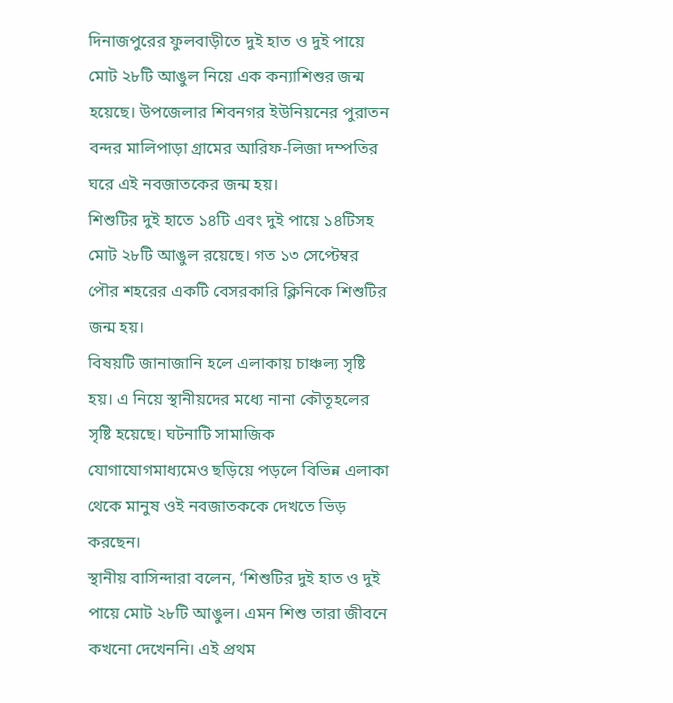দিনাজপুরের ফুলবাড়ীতে দুই হাত ও দুই পায়ে মোট ২৮টি আঙুল নিয়ে এক কন্যাশিশুর জন্ম হয়েছে। উপজেলার শিবনগর ইউনিয়নের পুরাতন বন্দর মালিপাড়া গ্রামের আরিফ-লিজা দম্পতির ঘরে এই নবজাতকের জন্ম হয়।
শিশুটির দুই হাতে ১৪টি এবং দুই পায়ে ১৪টিসহ মোট ২৮টি আঙুল রয়েছে। গত ১৩ সেপ্টেম্বর পৌর শহরের একটি বেসরকারি ক্লিনিকে শিশুটির জন্ম হয়।
বিষয়টি জানাজানি হলে এলাকায় চাঞ্চল্য সৃষ্টি হয়। এ নিয়ে স্থানীয়দের মধ্যে নানা কৌতূহলের সৃষ্টি হয়েছে। ঘটনাটি সামাজিক যোগাযোগমাধ্যমেও ছড়িয়ে পড়লে বিভিন্ন এলাকা থেকে মানুষ ওই নবজাতককে দেখতে ভিড় করছেন।
স্থানীয় বাসিন্দারা বলেন, ‘শিশুটির দুই হাত ও দুই পায়ে মোট ২৮টি আঙুল। এমন শিশু তারা জীবনে কখনো দেখেননি। এই প্রথম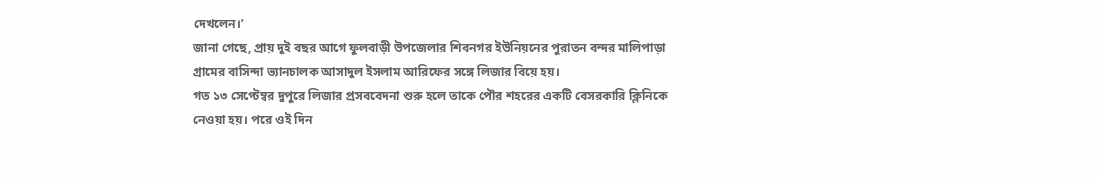দেখলেন।’
জানা গেছে, প্রায় দুই বছর আগে ফুলবাড়ী উপজেলার শিবনগর ইউনিয়নের পুরাতন বন্দর মালিপাড়া গ্রামের বাসিন্দা ভ্যানচালক আসাদুল ইসলাম আরিফের সঙ্গে লিজার বিয়ে হয়।
গত ১৩ সেপ্টেম্বর দুপুরে লিজার প্রসববেদনা শুরু হলে তাকে পৌর শহরের একটি বেসরকারি ক্লিনিকে নেওয়া হয়। পরে ওই দিন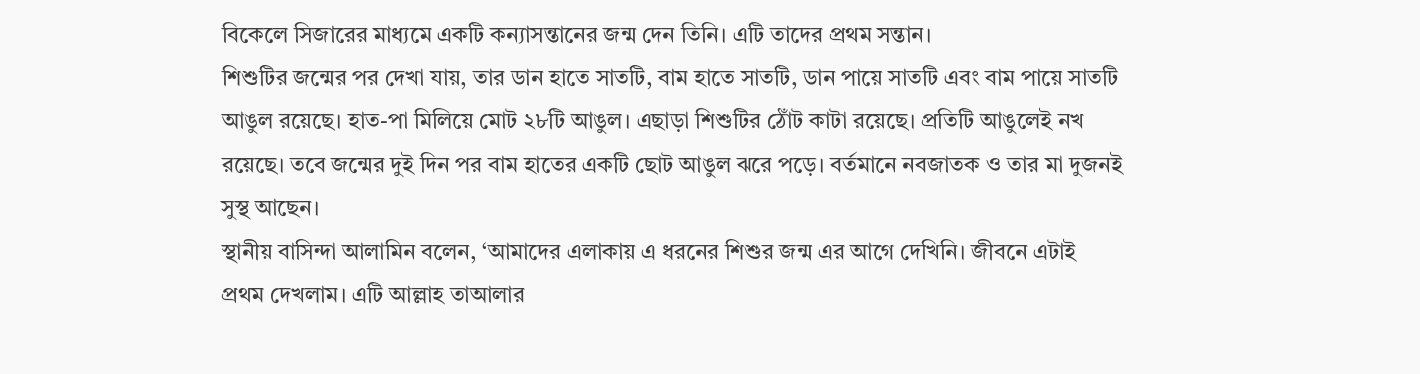বিকেলে সিজারের মাধ্যমে একটি কন্যাসন্তানের জন্ম দেন তিনি। এটি তাদের প্রথম সন্তান।
শিশুটির জন্মের পর দেখা যায়, তার ডান হাতে সাতটি, বাম হাতে সাতটি, ডান পায়ে সাতটি এবং বাম পায়ে সাতটি আঙুল রয়েছে। হাত-পা মিলিয়ে মোট ২৮টি আঙুল। এছাড়া শিশুটির ঠোঁট কাটা রয়েছে। প্রতিটি আঙুলেই নখ রয়েছে। তবে জন্মের দুই দিন পর বাম হাতের একটি ছোট আঙুল ঝরে পড়ে। বর্তমানে নবজাতক ও তার মা দুজনই সুস্থ আছেন।
স্থানীয় বাসিন্দা আলামিন বলেন, ‘আমাদের এলাকায় এ ধরনের শিশুর জন্ম এর আগে দেখিনি। জীবনে এটাই প্রথম দেখলাম। এটি আল্লাহ তাআলার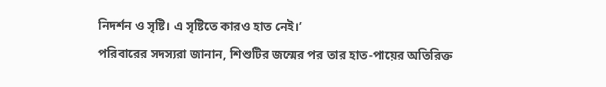নিদর্শন ও সৃষ্টি। এ সৃষ্টিতে কারও হাত নেই।’
পরিবারের সদস্যরা জানান, শিশুটির জন্মের পর তার হাত-পায়ের অতিরিক্ত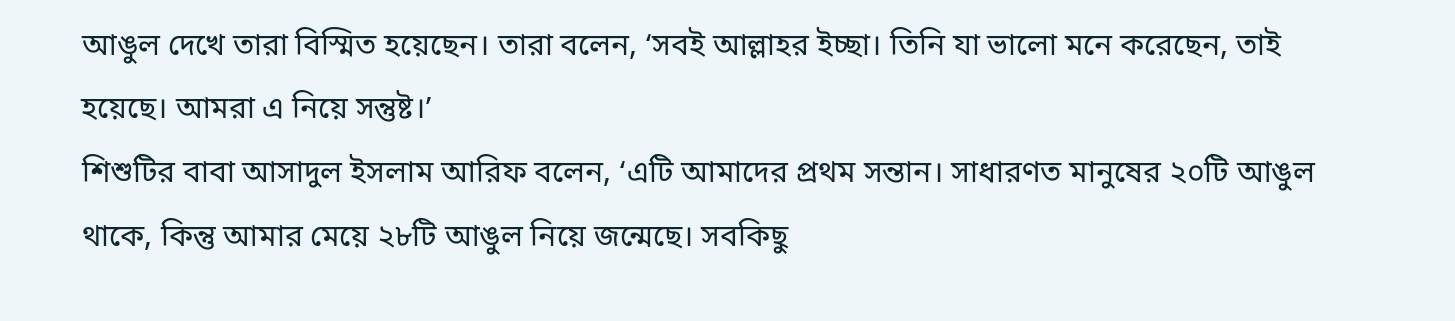আঙুল দেখে তারা বিস্মিত হয়েছেন। তারা বলেন, ‘সবই আল্লাহর ইচ্ছা। তিনি যা ভালো মনে করেছেন, তাই হয়েছে। আমরা এ নিয়ে সন্তুষ্ট।’
শিশুটির বাবা আসাদুল ইসলাম আরিফ বলেন, ‘এটি আমাদের প্রথম সন্তান। সাধারণত মানুষের ২০টি আঙুল থাকে, কিন্তু আমার মেয়ে ২৮টি আঙুল নিয়ে জন্মেছে। সবকিছু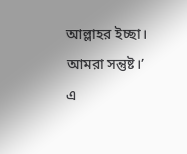আল্লাহর ইচ্ছা। আমরা সন্তুষ্ট।’
এ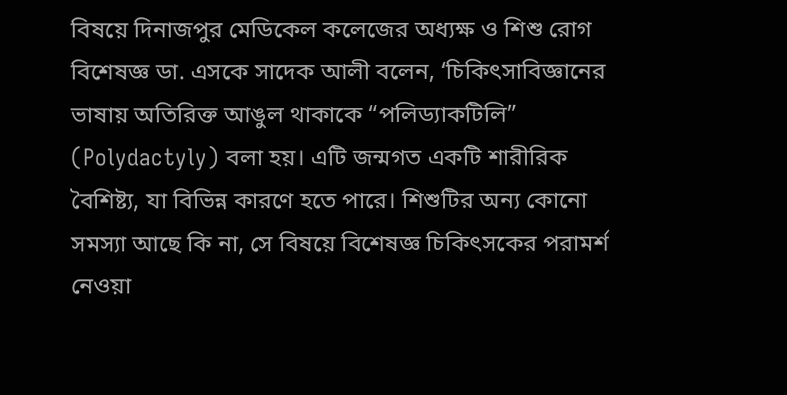বিষয়ে দিনাজপুর মেডিকেল কলেজের অধ্যক্ষ ও শিশু রোগ বিশেষজ্ঞ ডা. এসকে সাদেক আলী বলেন, ‘চিকিৎসাবিজ্ঞানের ভাষায় অতিরিক্ত আঙুল থাকাকে “পলিড্যাকটিলি” (Polydactyly) বলা হয়। এটি জন্মগত একটি শারীরিক বৈশিষ্ট্য, যা বিভিন্ন কারণে হতে পারে। শিশুটির অন্য কোনো সমস্যা আছে কি না, সে বিষয়ে বিশেষজ্ঞ চিকিৎসকের পরামর্শ নেওয়া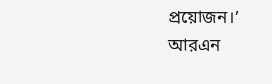প্রয়োজন।’
আরএন